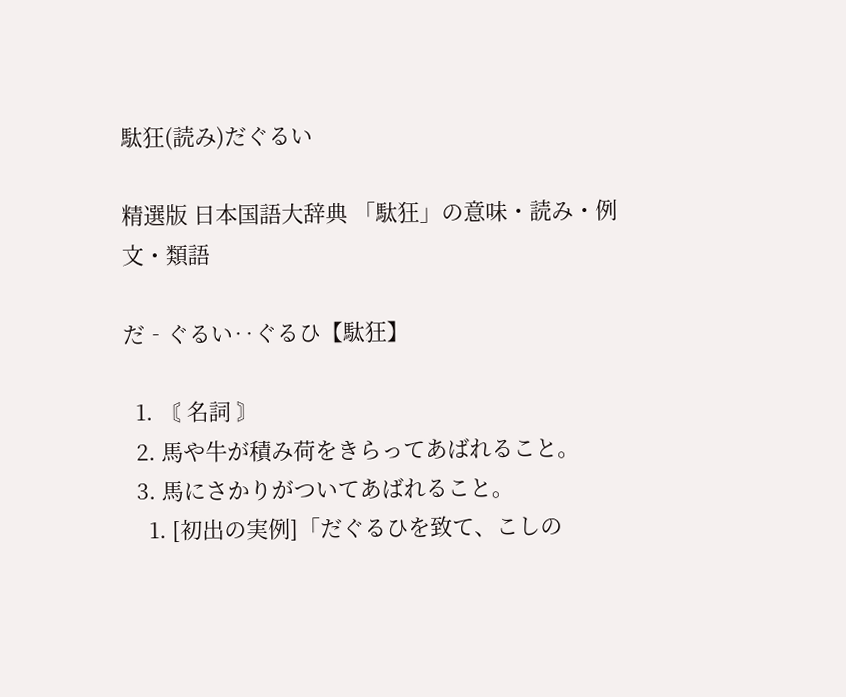駄狂(読み)だぐるい

精選版 日本国語大辞典 「駄狂」の意味・読み・例文・類語

だ‐ぐるい‥ぐるひ【駄狂】

  1. 〘 名詞 〙
  2. 馬や牛が積み荷をきらってあばれること。
  3. 馬にさかりがついてあばれること。
    1. [初出の実例]「だぐるひを致て、こしの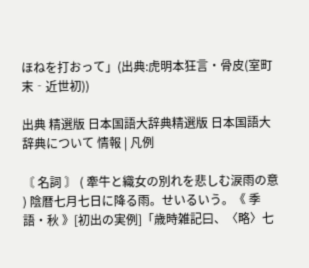ほねを打おって」(出典:虎明本狂言・骨皮(室町末‐近世初))

出典 精選版 日本国語大辞典精選版 日本国語大辞典について 情報 | 凡例

〘 名詞 〙 ( 牽牛と織女の別れを悲しむ涙雨の意 ) 陰暦七月七日に降る雨。せいるいう。《 季語・秋 》[初出の実例]「歳時雑記曰、〈略〉七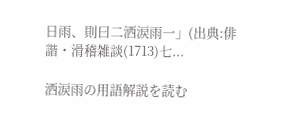日雨、則曰二洒涙雨一」(出典:俳諧・滑稽雑談(1713)七...

洒涙雨の用語解説を読む